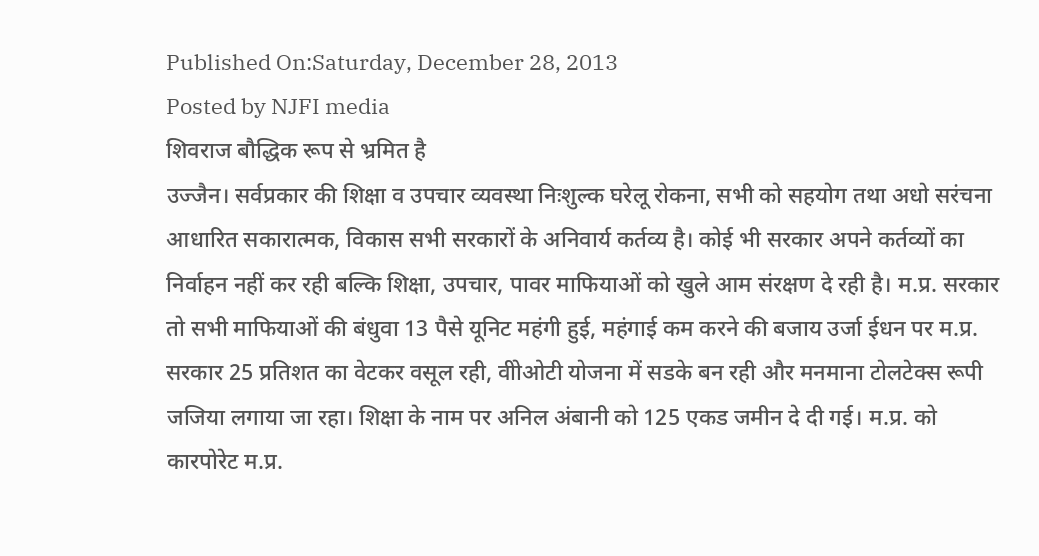Published On:Saturday, December 28, 2013
Posted by NJFI media
शिवराज बौद्धिक रूप से भ्रमित है
उज्जैन। सर्वप्रकार की शिक्षा व उपचार व्यवस्था निःशुल्क घरेलू रोकना, सभी को सहयोग तथा अधो सरंचना आधारित सकारात्मक, विकास सभी सरकारों के अनिवार्य कर्तव्य है। कोई भी सरकार अपने कर्तव्यों का निर्वाहन नहीं कर रही बल्कि शिक्षा, उपचार, पावर माफियाओं को खुले आम संरक्षण दे रही है। म.प्र. सरकार तो सभी माफियाओं की बंधुवा 13 पैसे यूनिट महंगी हुई, महंगाई कम करने की बजाय उर्जा ईधन पर म.प्र. सरकार 25 प्रतिशत का वेटकर वसूल रही, वीोओटी योजना में सडके बन रही और मनमाना टोलटेक्स रूपी जजिया लगाया जा रहा। शिक्षा के नाम पर अनिल अंबानी को 125 एकड जमीन दे दी गई। म.प्र. को कारपोरेट म.प्र.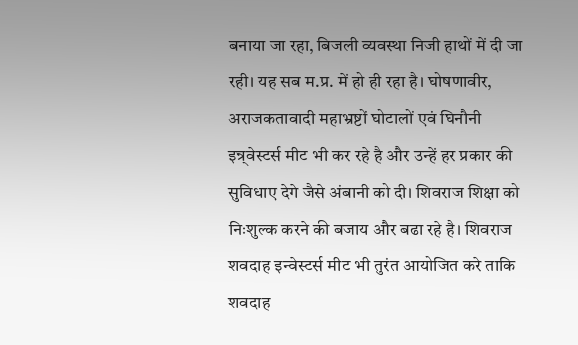बनाया जा रहा, बिजली व्यवस्था निजी हाथों में दी जा रही। यह सब म.प्र. में हो ही रहा है। घोषणावीर, अराजकतावादी महाभ्रष्टों घोटालों एवं घिनौनी इन्र्वेस्टर्स मीट भी कर रहे है और उन्हें हर प्रकार की सुविधाए देगे जैसे अंबानी को दी। शिवराज शिक्षा को निःशुल्क करने की बजाय और बढा रहे है। शिवराज शवदाह इन्वेस्टर्स मीट भी तुरंत आयोजित करे ताकि शवदाह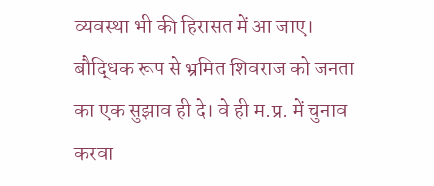व्यवस्था भी की हिरासत में आ जाए। बौद्धिक रूप से भ्रमित शिवराज को जनता का एक सुझाव ही दे। वे ही म.प्र. में चुनाव करवा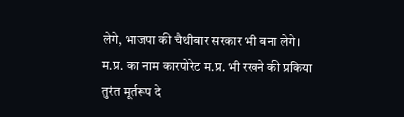लेगे, भाजपा की चैथीबार सरकार भी बना लेगे। म.प्र. का नाम कारपोरेट म.प्र. भी रखने की प्रकिया तुरंत मूर्तरूप दे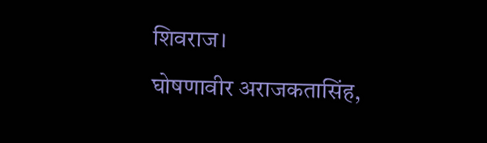शिवराज।
घोषणावीर अराजकतासिंह,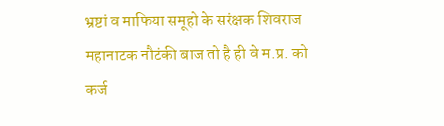भ्रष्टां व माफिया समूहो के सरंक्षक शिवराज महानाटक नौटंकी बाज तो है ही वे म.प्र. को कर्ज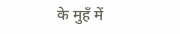के मुहॅं में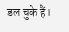डल चुके हैं।